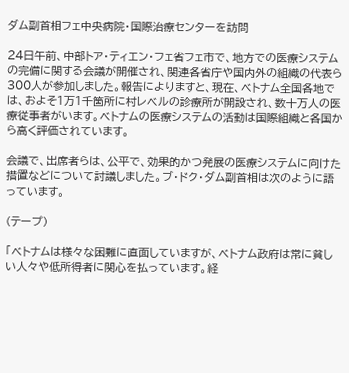ダム副首相フェ中央病院・国際治療センターを訪問

24日午前、中部トア・ティエン・フェ省フェ市で、地方での医療システムの完備に関する会議が開催され、関連各省庁や国内外の組織の代表ら300人が参加しました。報告によりますと、現在、ベトナム全国各地では、およそ1万1千箇所に村レベルの診療所が開設され、数十万人の医療従事者がいます。ベトナムの医療システムの活動は国際組織と各国から高く評価されています。

会議で、出席者らは、公平で、効果的かつ発展の医療システムに向けた措置などについて討議しました。ブ・ドク・ダム副首相は次のように語っています。

(テープ)

「ベトナムは様々な困難に直面していますが、ベトナム政府は常に貧しい人々や低所得者に関心を払っています。経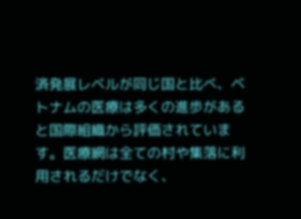済発展レベルが同じ国と比べ、ベトナムの医療は多くの進歩があると国際組織から評価されています。医療網は全ての村や集落に利用されるだけでなく、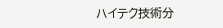ハイテク技術分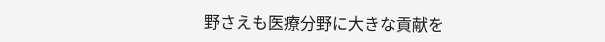野さえも医療分野に大きな貢献を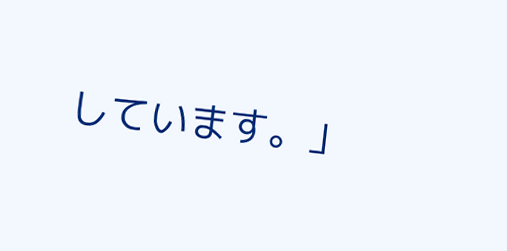しています。」